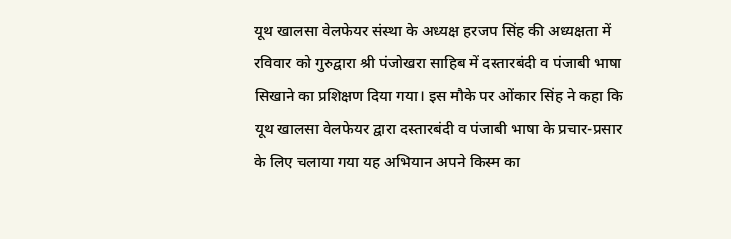यूथ खालसा वेलफेयर संस्था के अध्यक्ष हरजप सिंह की अध्यक्षता में रविवार को गुरुद्वारा श्री पंजोखरा साहिब में दस्तारबंदी व पंजाबी भाषा सिखाने का प्रशिक्षण दिया गया। इस मौके पर ओंकार सिंह ने कहा कि यूथ खालसा वेलफेयर द्वारा दस्तारबंदी व पंजाबी भाषा के प्रचार-प्रसार के लिए चलाया गया यह अभियान अपने किस्म का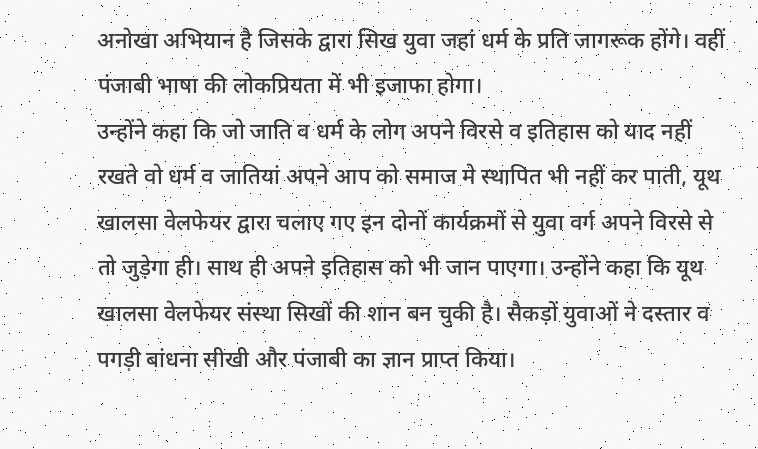अनोखा अभियान है जिसके द्वारा सिख युवा जहां धर्म के प्रति जागरूक होंगे। वहीं पंजाबी भाषा की लोकप्रियता में भी इजाफा होगा।
उन्होंने कहा कि जो जाति व धर्म के लोग अपने विरसे व इतिहास को याद नहीं रखते वो धर्म व जातियां अपने आप को समाज मे स्थापित भी नहीं कर पाती, यूथ खालसा वेलफेयर द्वारा चलाए गए इन दोनों कार्यक्रमों से युवा वर्ग अपने विरसे से तो जुड़ेगा ही। साथ ही अपने इतिहास को भी जान पाएगा। उन्होंने कहा कि यूथ खालसा वेलफेयर संस्था सिखों की शान बन चुकी है। सैकड़ों युवाओं ने दस्तार व पगड़ी बांधना सीखी और पंजाबी का ज्ञान प्राप्त किया।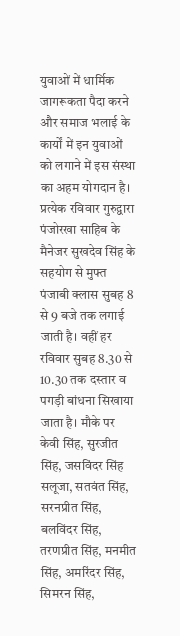युवाओं में धार्मिक जागरूकता पैदा करने और समाज भलाई के कार्यों में इन युवाओं को लगाने में इस संस्था का अहम योगदान है। प्रत्येक रविवार गुरुद्वारा पंजोरखा साहिब के मैनेजर सुखदेव सिंह के सहयोग से मुफ्त पंजाबी क्लास सुबह 8 से 9 बजे तक लगाई जाती है। वहीं हर रविवार सुबह 8.30 से 10.30 तक दस्तार व पगड़ी बांधना सिखाया जाता है। मौके पर केवी सिंह, सुरजीत सिंह, जसविंदर सिंह सलूजा, सतवंत सिंह, सरनप्रीत सिंह, बलविंदर सिंह, तरणप्रीत सिंह, मनमीत सिंह, अमरिंदर सिंह, सिमरन सिंह,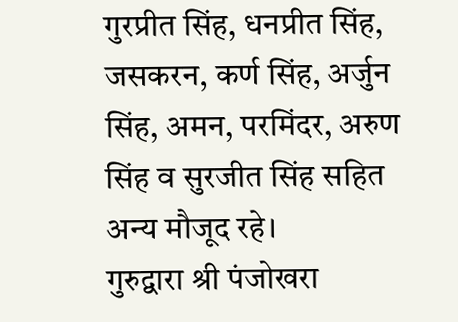गुरप्रीत सिंह, धनप्रीत सिंह, जसकरन, कर्ण सिंह, अर्जुन सिंह, अमन, परमिंदर, अरुण सिंह व सुरजीत सिंह सहित अन्य मौजूद रहे।
गुरुद्वारा श्री पंजोखरा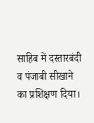साहिब में दस्तारबंदी व पंजाबी सीखाने का प्रशिक्षण दिया।